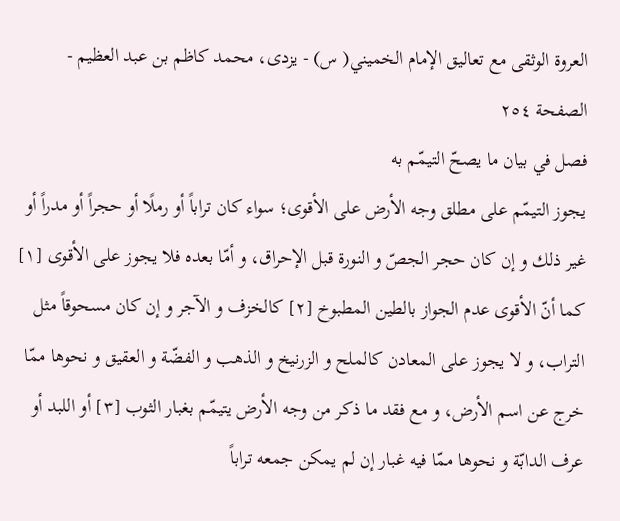العروة الوثقى مع تعاليق الإمام الخميني( س) - يزدى، محمد كاظم بن عبد العظيم - الصفحة ٢٥٤
فصل في بيان ما يصحّ التيمّم به
يجوز التيمّم على مطلق وجه الأرض على الأقوى؛ سواء كان تراباً أو رملًا أو حجراً أو مدراً أو غير ذلك و إن كان حجر الجصّ و النورة قبل الإحراق، و أمّا بعده فلا يجوز على الأقوى [١] كما أنّ الأقوى عدم الجواز بالطين المطبوخ [٢] كالخزف و الآجر و إن كان مسحوقاً مثل التراب، و لا يجوز على المعادن كالملح و الزرنيخ و الذهب و الفضّة و العقيق و نحوها ممّا خرج عن اسم الأرض، و مع فقد ما ذكر من وجه الأرض يتيمّم بغبار الثوب [٣] أو اللبد أو عرف الدابّة و نحوها ممّا فيه غبار إن لم يمكن جمعه تراباً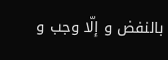بالنفض و إلّا وجب و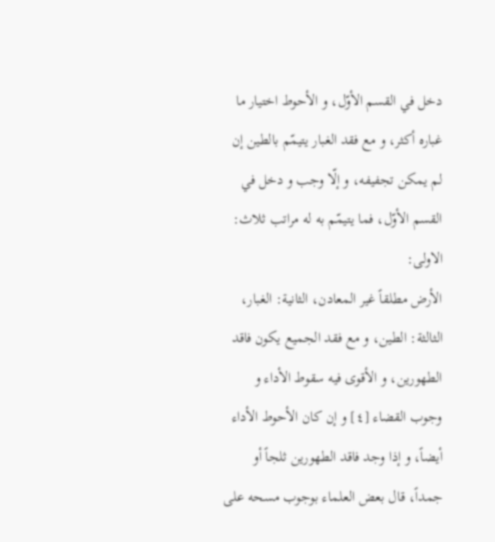دخل في القسم الأوّل، و الأحوط اختيار ما غباره أكثر، و مع فقد الغبار يتيمّم بالطين إن لم يمكن تجفيفه، و إلّا وجب و دخل في القسم الأوّل، فما يتيمّم به له مراتب ثلاث: الاولى:
الأرض مطلقاً غير المعادن، الثانية: الغبار، الثالثة: الطين، و مع فقد الجميع يكون فاقد الطهورين، و الأقوى فيه سقوط الأداء و وجوب القضاء [٤] و إن كان الأحوط الأداء أيضاً، و إذا وجد فاقد الطهورين ثلجاً أو جمداً، قال بعض العلماء بوجوب مسحه على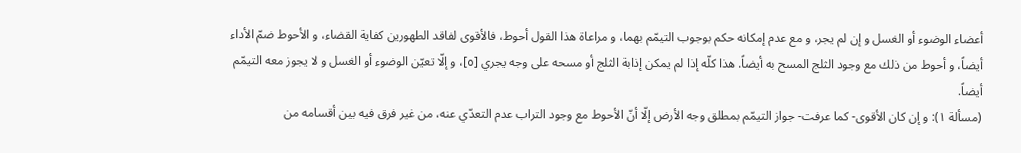أعضاء الوضوء أو الغسل و إن لم يجر، و مع عدم إمكانه حكم بوجوب التيمّم بهما، و مراعاة هذا القول أحوط، فالأقوى لفاقد الطهورين كفاية القضاء، و الأحوط ضمّ الأداء أيضاً، و أحوط من ذلك مع وجود الثلج المسح به أيضاً. هذا كلّه إذا لم يمكن إذابة الثلج أو مسحه على وجه يجري [٥]، و إلّا تعيّن الوضوء أو الغسل و لا يجوز معه التيمّم أيضاً.
(مسألة ١): و إن كان الأقوى- كما عرفت- جواز التيمّم بمطلق وجه الأرض إلّا أنّ الأحوط مع وجود التراب عدم التعدّي عنه، من غير فرق فيه بين أقسامه من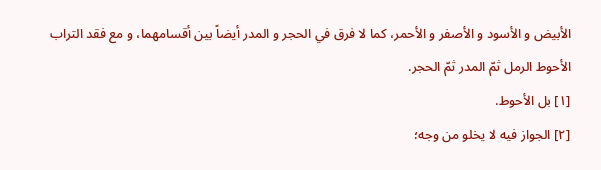الأبيض و الأسود و الأصفر و الأحمر، كما لا فرق في الحجر و المدر أيضاً بين أقسامهما، و مع فقد التراب الأحوط الرمل ثمّ المدر ثمّ الحجر.
[١] بل الأحوط.
[٢] الجواز فيه لا يخلو من وجه؛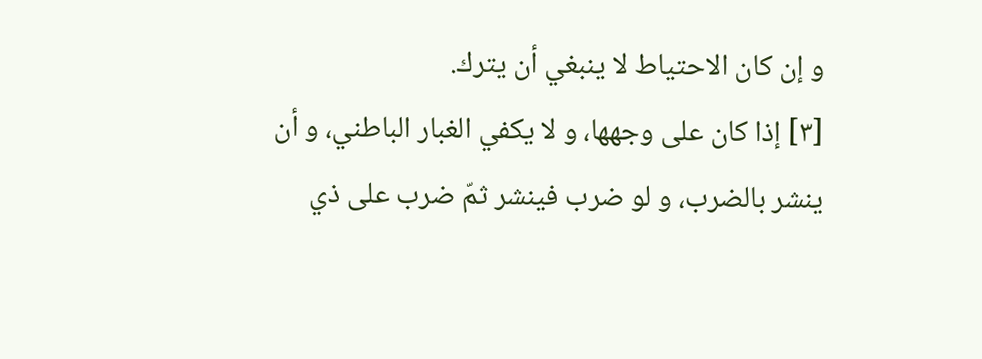و إن كان الاحتياط لا ينبغي أن يترك.
[٣] إذا كان على وجهها، و لا يكفي الغبار الباطني، و أن ينشر بالضرب، و لو ضرب فينشر ثمّ ضرب على ذي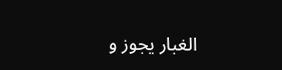الغبار يجوز و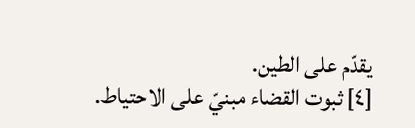يقدّم على الطين.
[٤] ثبوت القضاء مبنيّ على الاحتياط.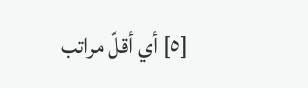[٥] أي أقلّ مراتب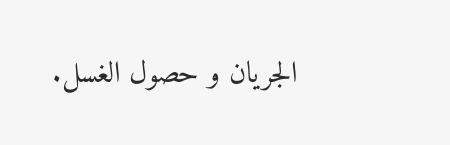الجريان و حصول الغسل.